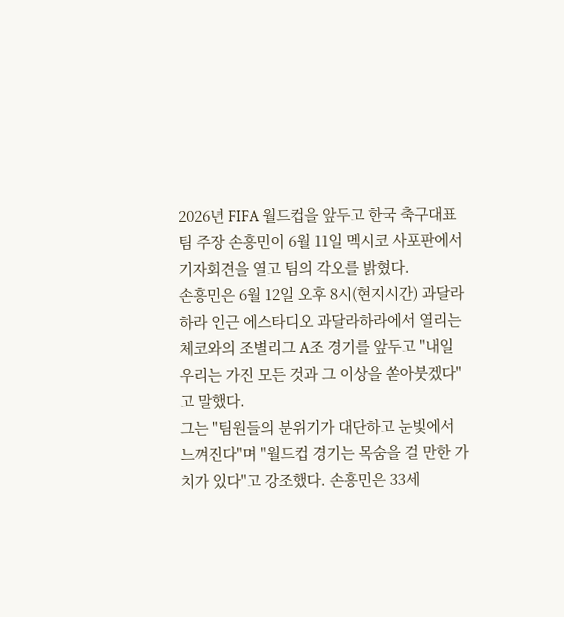2026년 FIFA 월드컵을 앞두고 한국 축구대표팀 주장 손흥민이 6월 11일 멕시코 사포판에서 기자회견을 열고 팀의 각오를 밝혔다.
손흥민은 6월 12일 오후 8시(현지시간) 과달라하라 인근 에스타디오 과달라하라에서 열리는 체코와의 조별리그 A조 경기를 앞두고 "내일 우리는 가진 모든 것과 그 이상을 쏟아붓겠다"고 말했다.
그는 "팀원들의 분위기가 대단하고 눈빛에서 느껴진다"며 "월드컵 경기는 목숨을 걸 만한 가치가 있다"고 강조했다. 손흥민은 33세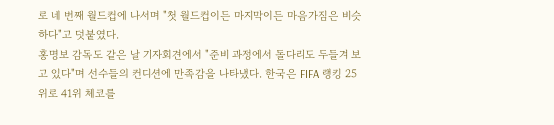로 네 번째 월드컵에 나서며 "첫 월드컵이든 마지막이든 마음가짐은 비슷하다"고 덧붙였다.
홍명보 감독도 같은 날 기자회견에서 "준비 과정에서 돌다리도 두들겨 보고 있다"며 선수들의 컨디션에 만족감을 나타냈다. 한국은 FIFA 랭킹 25위로 41위 체코를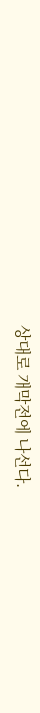상대로 개막전에 나선다.